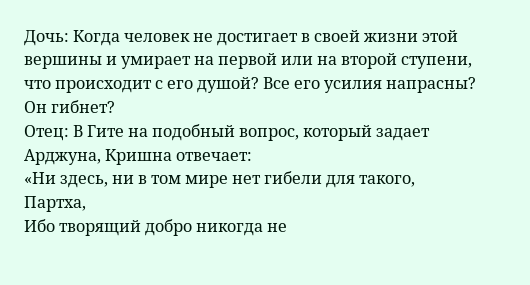Дочь: Когда человек не достигает в своей жизни этой вершины и умирает на первой или на второй ступени, что происходит с его душой? Все его усилия напрасны? Он гибнет?
Отец: В Гите на подобный вопрос, который задает Арджуна, Кришна отвечает:
«Ни здесь, ни в том мире нет гибели для такого,
Партха,
Ибо творящий добро никогда не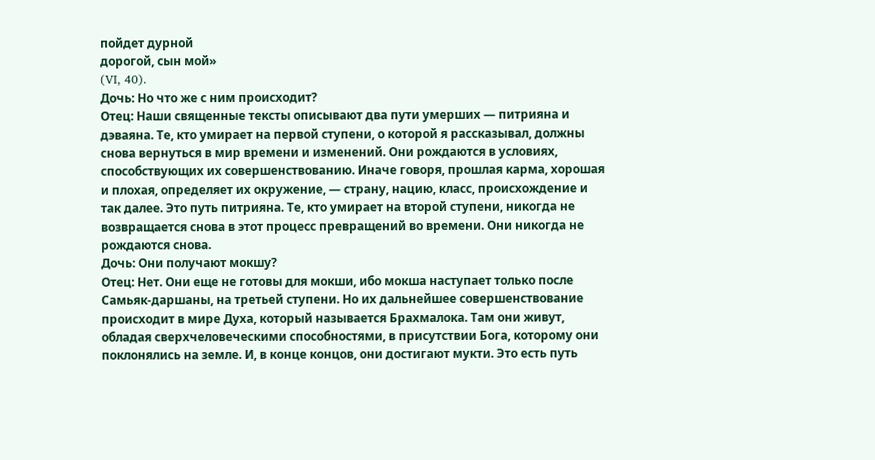пойдет дурной
дорогой, сын мой»
(VI, 40).
Дочь: Но что же с ним происходит?
Отец: Наши священные тексты описывают два пути умерших — питрияна и дэваяна. Те, кто умирает на первой ступени, о которой я рассказывал, должны снова вернуться в мир времени и изменений. Они рождаются в условиях, способствующих их совершенствованию. Иначе говоря, прошлая карма, хорошая и плохая, определяет их окружение, — страну, нацию, класс, происхождение и так далее. Это путь питрияна. Те, кто умирает на второй ступени, никогда не возвращается снова в этот процесс превращений во времени. Они никогда не рождаются снова.
Дочь: Они получают мокшу?
Отец: Нет. Они еще не готовы для мокши, ибо мокша наступает только после Самьяк-даршаны, на третьей ступени. Но их дальнейшее совершенствование происходит в мире Духа, который называется Брахмалока. Там они живут, обладая сверхчеловеческими способностями, в присутствии Бога, которому они поклонялись на земле. И, в конце концов, они достигают мукти. Это есть путь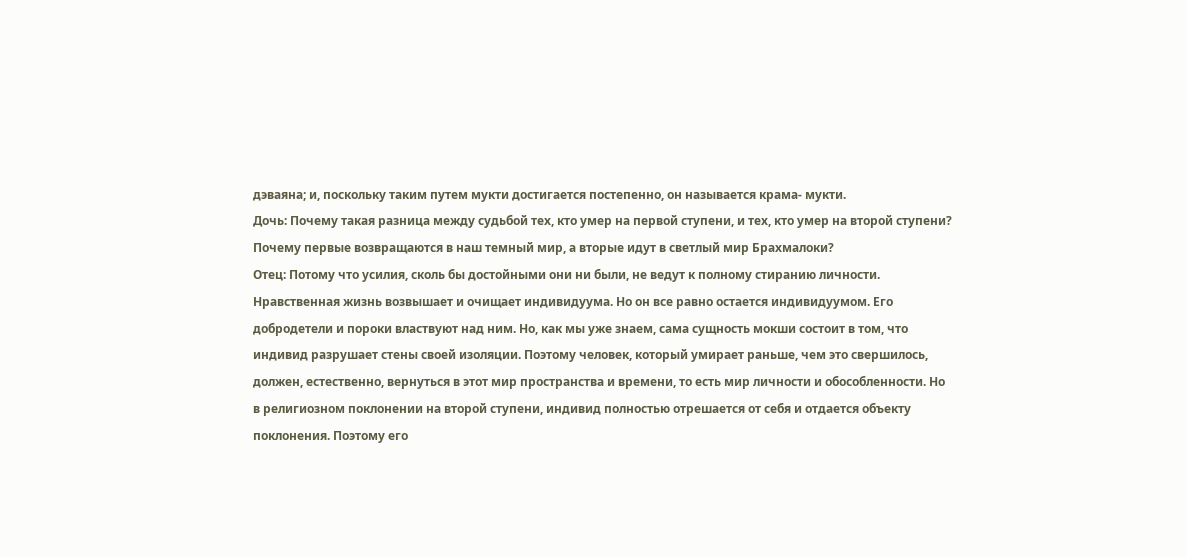дэваяна; и, поскольку таким путем мукти достигается постепенно, он называется крама- мукти.
Дочь: Почему такая разница между судьбой тех, кто умер на первой ступени, и тех, кто умер на второй ступени? Почему первые возвращаются в наш темный мир, а вторые идут в светлый мир Брахмалоки?
Отец: Потому что усилия, сколь бы достойными они ни были, не ведут к полному стиранию личности. Нравственная жизнь возвышает и очищает индивидуума. Но он все равно остается индивидуумом. Его добродетели и пороки властвуют над ним. Но, как мы уже знаем, сама сущность мокши состоит в том, что индивид разрушает стены своей изоляции. Поэтому человек, который умирает раньше, чем это свершилось, должен, естественно, вернуться в этот мир пространства и времени, то есть мир личности и обособленности. Но в религиозном поклонении на второй ступени, индивид полностью отрешается от себя и отдается объекту поклонения. Поэтому его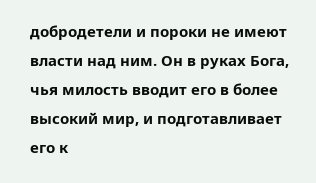добродетели и пороки не имеют власти над ним. Он в руках Бога, чья милость вводит его в более высокий мир, и подготавливает его к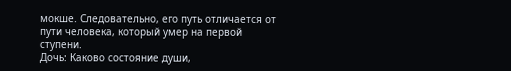мокше. Следовательно, его путь отличается от пути человека, который умер на первой ступени.
Дочь: Каково состояние души,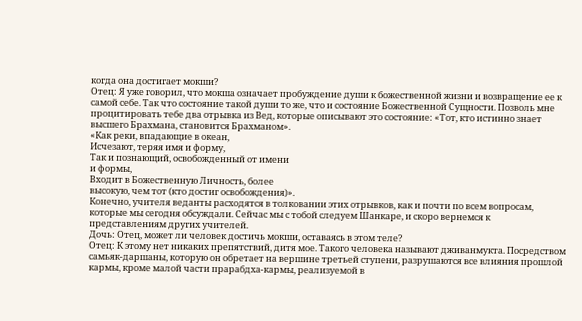когда она достигает мокши?
Отец: Я уже говорил, что мокша означает пробуждение души к божественной жизни и возвращение ее к самой себе. Так что состояние такой души то же, что и состояние Божественной Сущности. Позволь мне процитировать тебе два отрывка из Вед, которые описывают это состояние: «Тот, кто истинно знает высшего Брахмана, становится Брахманом».
«Как реки, впадающие в океан,
Исчезают, теряя имя и форму,
Так и познающий, освобожденный от имени
и формы,
Входит в Божественную Личность, более
высокую, чем тот (кто достиг освобождения)».
Конечно, учителя веданты расходятся в толковании этих отрывков, как и почти по всем вопросам, которые мы сегодня обсуждали. Сейчас мы с тобой следуем Шанкаре, и скоро вернемся к представлениям других учителей.
Дочь: Отец, может ли человек достичь мокши, оставаясь в этом теле?
Отец: К этому нет никаких препятствий, дитя мое. Такого человека называют дживанмукта. Посредством самьяк-даршаны, которую он обретает на вершине третьей ступени, разрушаются все влияния прошлой кармы, кроме малой части прарабдха-кармы, реализуемой в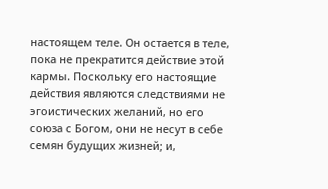настоящем теле. Он остается в теле, пока не прекратится действие этой кармы. Поскольку его настоящие действия являются следствиями не эгоистических желаний, но его союза с Богом, они не несут в себе семян будущих жизней; и,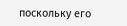поскольку его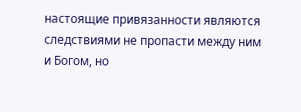настоящие привязанности являются следствиями не пропасти между ним и Богом, но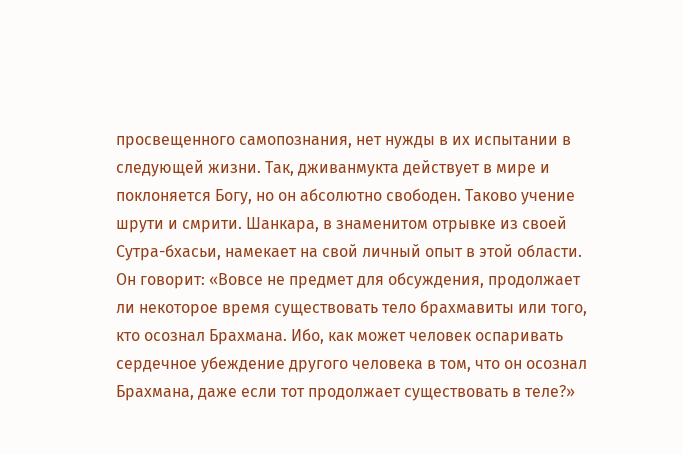просвещенного самопознания, нет нужды в их испытании в следующей жизни. Так, дживанмукта действует в мире и поклоняется Богу, но он абсолютно свободен. Таково учение шрути и смрити. Шанкара, в знаменитом отрывке из своей Сутра-бхасьи, намекает на свой личный опыт в этой области. Он говорит: «Вовсе не предмет для обсуждения, продолжает ли некоторое время существовать тело брахмавиты или того, кто осознал Брахмана. Ибо, как может человек оспаривать сердечное убеждение другого человека в том, что он осознал Брахмана, даже если тот продолжает существовать в теле?»